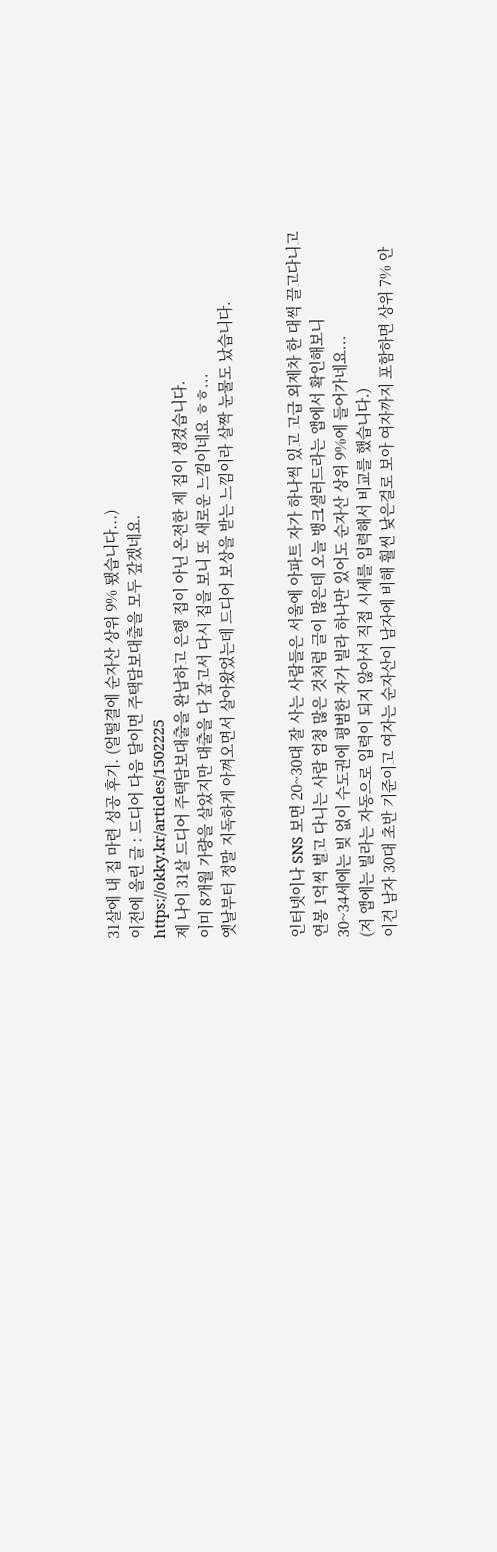31살에 내 집 마련 성공 후기. (얼떨결에 순자산 상위 9% 됐습니다...)
이전에 올린 글 : 드디어 다음 달이면 주택담보대출을 모두 갚겠네요.
https://okky.kr/articles/1502225
제 나이 31살 드디어 주택담보대출을 완납하고 은행 집이 아닌 온전한 제 집이 생겼습니다.
이미 8개월 가량을 살았지만 대출을 다 갚고서 다시 집을 보니 또 새로운 느낌이네요 ㅎㅎ...
옛날부터 정말 지독하게 아껴오면서 살아왔었는데 드디어 보상을 받는 느낌이라 살짝 눈물도 났습니다.


인터넷이나 SNS 보면 20~30대 잘 사는 사람들은 서울에 아파트 자가 하나씩 있고 고급 외제차 한 대씩 끌고다니고
연봉 1억씩 벌고 다니는 사람 엄청 많은 것처럼 글이 많은데 오늘 뱅크샐러드라는 앱에서 확인해보니
30~34세에는 빚 없이 수도권에 평범한 자가 빌라 하나만 있어도 순자산 상위 9%에 들어가네요...
(저 앱에는 빌라는 자동으로 입력이 되지 않아서 직접 시세를 입력해서 비교를 했습니다.)
이건 남자 30대 초반 기준이고 여자는 순자산이 남자에 비해 훨씬 낮은걸로 보아 여자까지 포함하면 상위 7% 안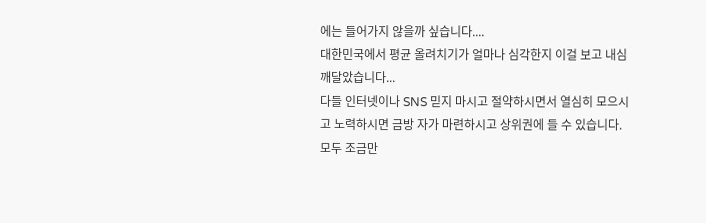에는 들어가지 않을까 싶습니다....
대한민국에서 평균 올려치기가 얼마나 심각한지 이걸 보고 내심 깨달았습니다...
다들 인터넷이나 SNS 믿지 마시고 절약하시면서 열심히 모으시고 노력하시면 금방 자가 마련하시고 상위권에 들 수 있습니다.
모두 조금만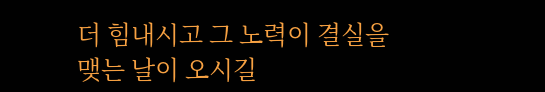더 힘내시고 그 노력이 결실을 맺는 날이 오시길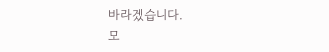바라겠습니다.
모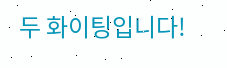두 화이팅입니다!